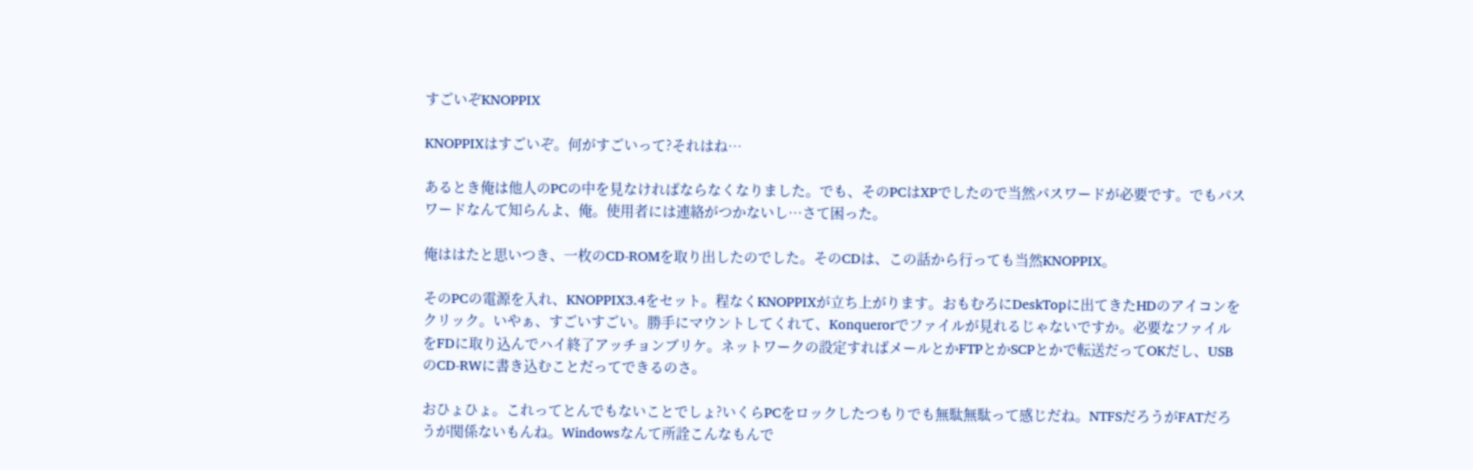すごいぞKNOPPIX

KNOPPIXはすごいぞ。何がすごいって?それはね…

あるとき俺は他人のPCの中を見なければならなくなりました。でも、そのPCはXPでしたので当然パスワードが必要です。でもパスワードなんて知らんよ、俺。使用者には連絡がつかないし…さて困った。

俺ははたと思いつき、一枚のCD-ROMを取り出したのでした。そのCDは、この話から行っても当然KNOPPIX。

そのPCの電源を入れ、KNOPPIX3.4をセット。程なくKNOPPIXが立ち上がります。おもむろにDeskTopに出てきたHDのアイコンをクリック。いやぁ、すごいすごい。勝手にマウントしてくれて、Konquerorでファイルが見れるじゃないですか。必要なファイルをFDに取り込んでハイ終了アッチョンブリケ。ネットワークの設定すればメールとかFTPとかSCPとかで転送だってOKだし、USBのCD-RWに書き込むことだってできるのさ。

おひょひょ。これってとんでもないことでしょ?いくらPCをロックしたつもりでも無駄無駄って感じだね。NTFSだろうがFATだろうが関係ないもんね。Windowsなんて所詮こんなもんで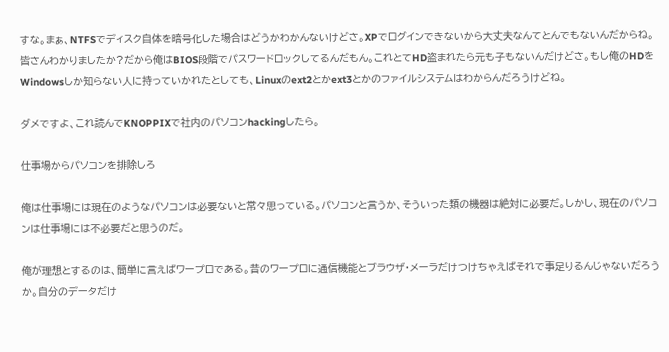すな。まぁ、NTFSでディスク自体を暗号化した場合はどうかわかんないけどさ。XPでログインできないから大丈夫なんてとんでもないんだからね。皆さんわかりましたか?だから俺はBIOS段階でパスワードロックしてるんだもん。これとてHD盗まれたら元も子もないんだけどさ。もし俺のHDをWindowsしか知らない人に持っていかれたとしても、Linuxのext2とかext3とかのファイルシステムはわからんだろうけどね。

ダメですよ、これ読んでKNOPPIXで社内のパソコンhackingしたら。

仕事場からパソコンを排除しろ

俺は仕事場には現在のようなパソコンは必要ないと常々思っている。パソコンと言うか、そういった類の機器は絶対に必要だ。しかし、現在のパソコンは仕事場には不必要だと思うのだ。

俺が理想とするのは、簡単に言えばワープロである。昔のワープロに通信機能とブラウザ・メーラだけつけちゃえばそれで事足りるんじゃないだろうか。自分のデータだけ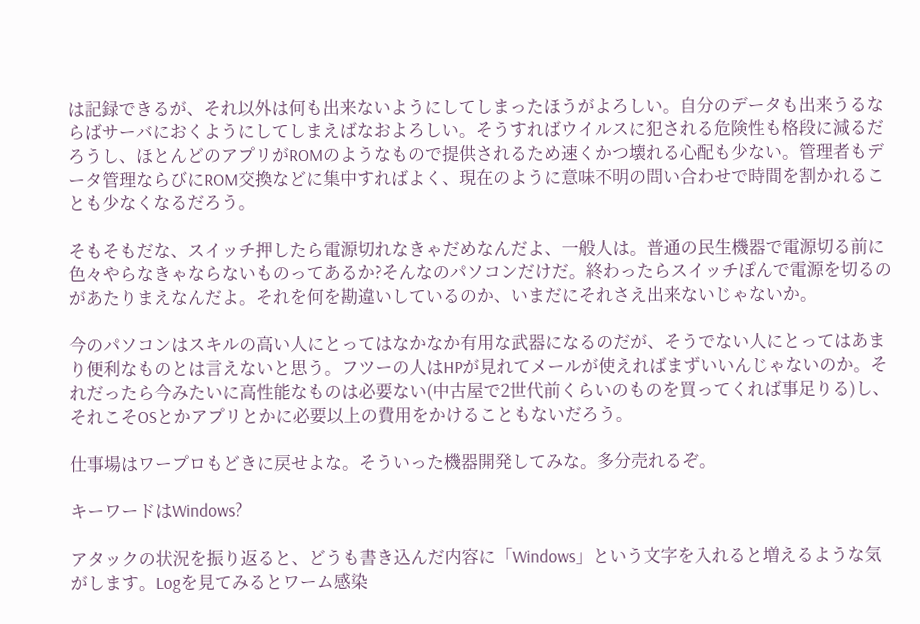は記録できるが、それ以外は何も出来ないようにしてしまったほうがよろしい。自分のデータも出来うるならばサーバにおくようにしてしまえばなおよろしい。そうすればウイルスに犯される危険性も格段に減るだろうし、ほとんどのアプリがROMのようなもので提供されるため速くかつ壊れる心配も少ない。管理者もデータ管理ならびにROM交換などに集中すればよく、現在のように意味不明の問い合わせで時間を割かれることも少なくなるだろう。

そもそもだな、スイッチ押したら電源切れなきゃだめなんだよ、一般人は。普通の民生機器で電源切る前に色々やらなきゃならないものってあるか?そんなのパソコンだけだ。終わったらスイッチぽんで電源を切るのがあたりまえなんだよ。それを何を勘違いしているのか、いまだにそれさえ出来ないじゃないか。

今のパソコンはスキルの高い人にとってはなかなか有用な武器になるのだが、そうでない人にとってはあまり便利なものとは言えないと思う。フツーの人はHPが見れてメールが使えればまずいいんじゃないのか。それだったら今みたいに高性能なものは必要ない(中古屋で2世代前くらいのものを買ってくれば事足りる)し、それこそOSとかアプリとかに必要以上の費用をかけることもないだろう。

仕事場はワープロもどきに戻せよな。そういった機器開発してみな。多分売れるぞ。

キーワードはWindows?

アタックの状況を振り返ると、どうも書き込んだ内容に「Windows」という文字を入れると増えるような気がします。Logを見てみるとワーム感染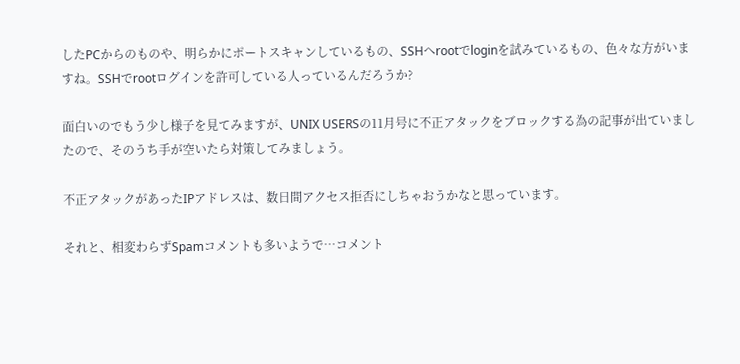したPCからのものや、明らかにポートスキャンしているもの、SSHへrootでloginを試みているもの、色々な方がいますね。SSHでrootログインを許可している人っているんだろうか?

面白いのでもう少し様子を見てみますが、UNIX USERSの11月号に不正アタックをブロックする為の記事が出ていましたので、そのうち手が空いたら対策してみましょう。

不正アタックがあったIPアドレスは、数日間アクセス拒否にしちゃおうかなと思っています。

それと、相変わらずSpamコメントも多いようで…コメント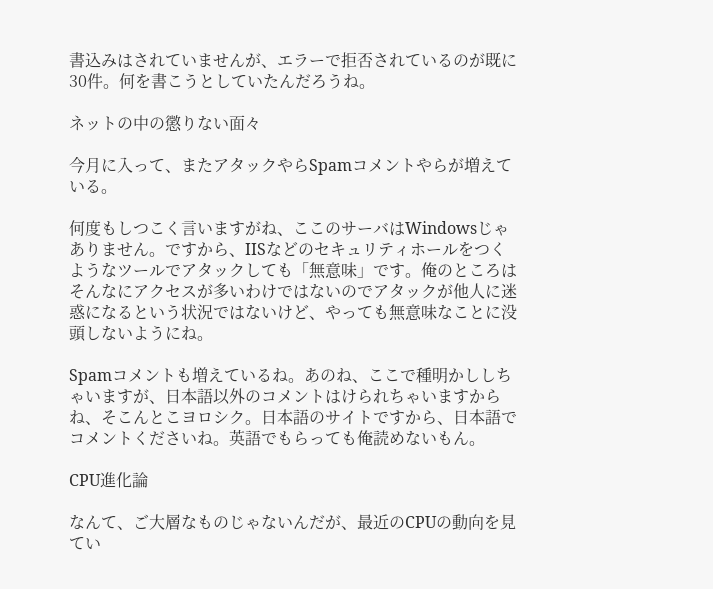書込みはされていませんが、エラーで拒否されているのが既に30件。何を書こうとしていたんだろうね。

ネットの中の懲りない面々

今月に入って、またアタックやらSpamコメントやらが増えている。

何度もしつこく言いますがね、ここのサーバはWindowsじゃありません。ですから、IISなどのセキュリティホールをつくようなツールでアタックしても「無意味」です。俺のところはそんなにアクセスが多いわけではないのでアタックが他人に迷惑になるという状況ではないけど、やっても無意味なことに没頭しないようにね。

Spamコメントも増えているね。あのね、ここで種明かししちゃいますが、日本語以外のコメントはけられちゃいますからね、そこんとこヨロシク。日本語のサイトですから、日本語でコメントくださいね。英語でもらっても俺読めないもん。

CPU進化論

なんて、ご大層なものじゃないんだが、最近のCPUの動向を見てい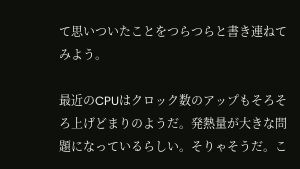て思いついたことをつらつらと書き連ねてみよう。

最近のCPUはクロック数のアップもそろそろ上げどまりのようだ。発熱量が大きな問題になっているらしい。そりゃそうだ。こ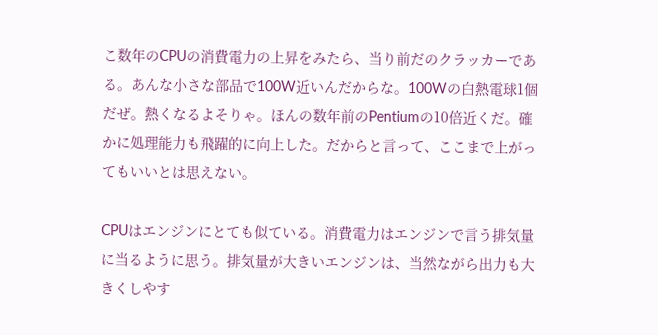こ数年のCPUの消費電力の上昇をみたら、当り前だのクラッカーである。あんな小さな部品で100W近いんだからな。100Wの白熱電球1個だぜ。熱くなるよそりゃ。ほんの数年前のPentiumの10倍近くだ。確かに処理能力も飛躍的に向上した。だからと言って、ここまで上がってもいいとは思えない。

CPUはエンジンにとても似ている。消費電力はエンジンで言う排気量に当るように思う。排気量が大きいエンジンは、当然ながら出力も大きくしやす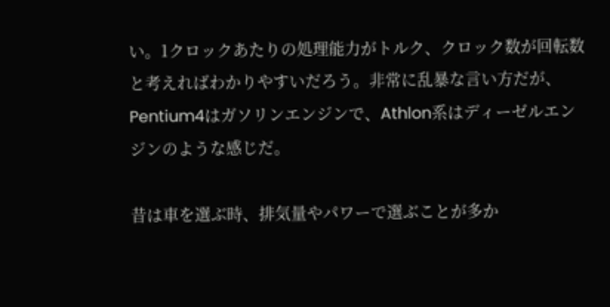い。1クロックあたりの処理能力がトルク、クロック数が回転数と考えればわかりやすいだろう。非常に乱暴な言い方だが、Pentium4はガソリンエンジンで、Athlon系はディーゼルエンジンのような感じだ。

昔は車を選ぶ時、排気量やパワーで選ぶことが多か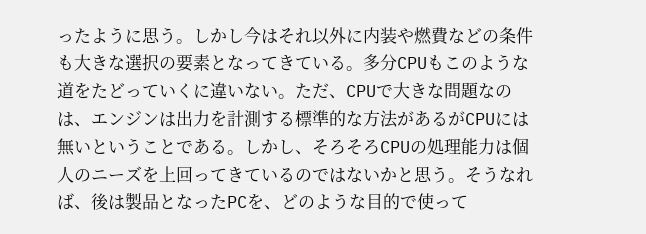ったように思う。しかし今はそれ以外に内装や燃費などの条件も大きな選択の要素となってきている。多分CPUもこのような道をたどっていくに違いない。ただ、CPUで大きな問題なのは、エンジンは出力を計測する標準的な方法があるがCPUには無いということである。しかし、そろそろCPUの処理能力は個人のニーズを上回ってきているのではないかと思う。そうなれば、後は製品となったPCを、どのような目的で使って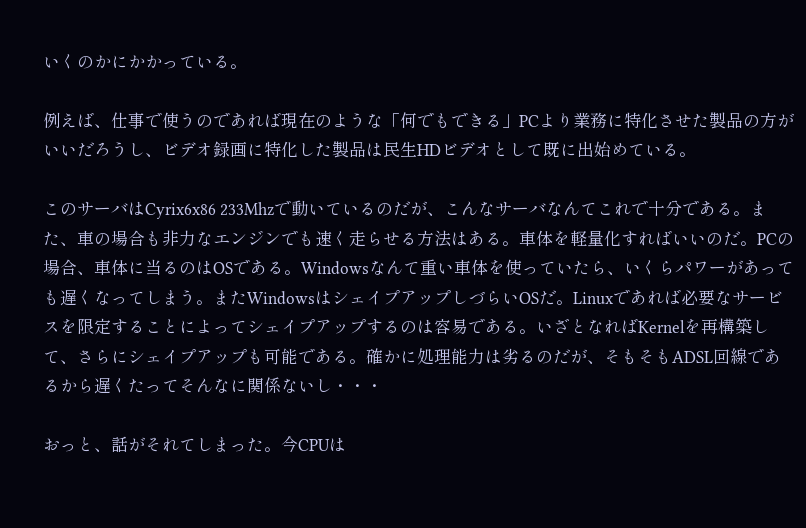いくのかにかかっている。

例えば、仕事で使うのであれば現在のような「何でもできる」PCより業務に特化させた製品の方がいいだろうし、ビデオ録画に特化した製品は民生HDビデオとして既に出始めている。

このサーバはCyrix6x86 233Mhzで動いているのだが、こんなサーバなんてこれで十分である。また、車の場合も非力なエンジンでも速く走らせる方法はある。車体を軽量化すればいいのだ。PCの場合、車体に当るのはOSである。Windowsなんて重い車体を使っていたら、いくらパワーがあっても遅くなってしまう。またWindowsはシェイプアップしづらいOSだ。Linuxであれば必要なサービスを限定することによってシェイプアップするのは容易である。いざとなればKernelを再構築して、さらにシェイプアップも可能である。確かに処理能力は劣るのだが、そもそもADSL回線であるから遅くたってそんなに関係ないし・・・

おっと、話がそれてしまった。今CPUは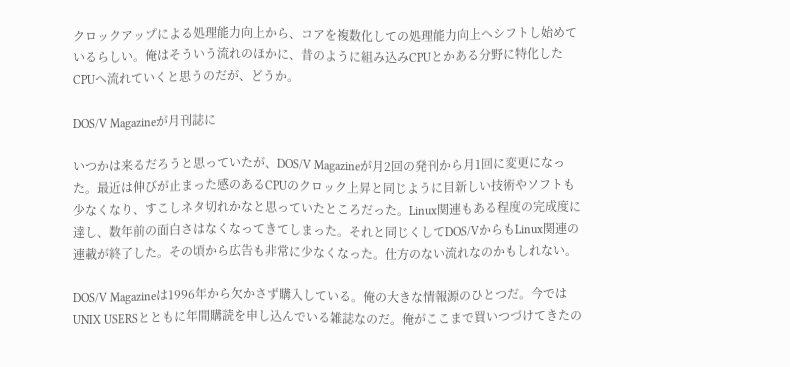クロックアップによる処理能力向上から、コアを複数化しての処理能力向上へシフトし始めているらしい。俺はそういう流れのほかに、昔のように組み込みCPUとかある分野に特化したCPUへ流れていくと思うのだが、どうか。

DOS/V Magazineが月刊誌に

いつかは来るだろうと思っていたが、DOS/V Magazineが月2回の発刊から月1回に変更になった。最近は伸びが止まった感のあるCPUのクロック上昇と同じように目新しい技術やソフトも少なくなり、すこしネタ切れかなと思っていたところだった。Linux関連もある程度の完成度に達し、数年前の面白さはなくなってきてしまった。それと同じくしてDOS/VからもLinux関連の連載が終了した。その頃から広告も非常に少なくなった。仕方のない流れなのかもしれない。

DOS/V Magazineは1996年から欠かさず購入している。俺の大きな情報源のひとつだ。今ではUNIX USERSとともに年間購読を申し込んでいる雑誌なのだ。俺がここまで買いつづけてきたの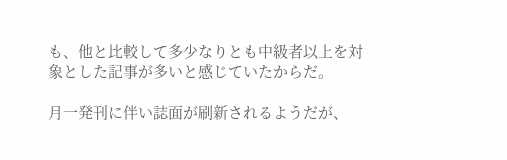も、他と比較して多少なりとも中級者以上を対象とした記事が多いと感じていたからだ。

月一発刊に伴い誌面が刷新されるようだが、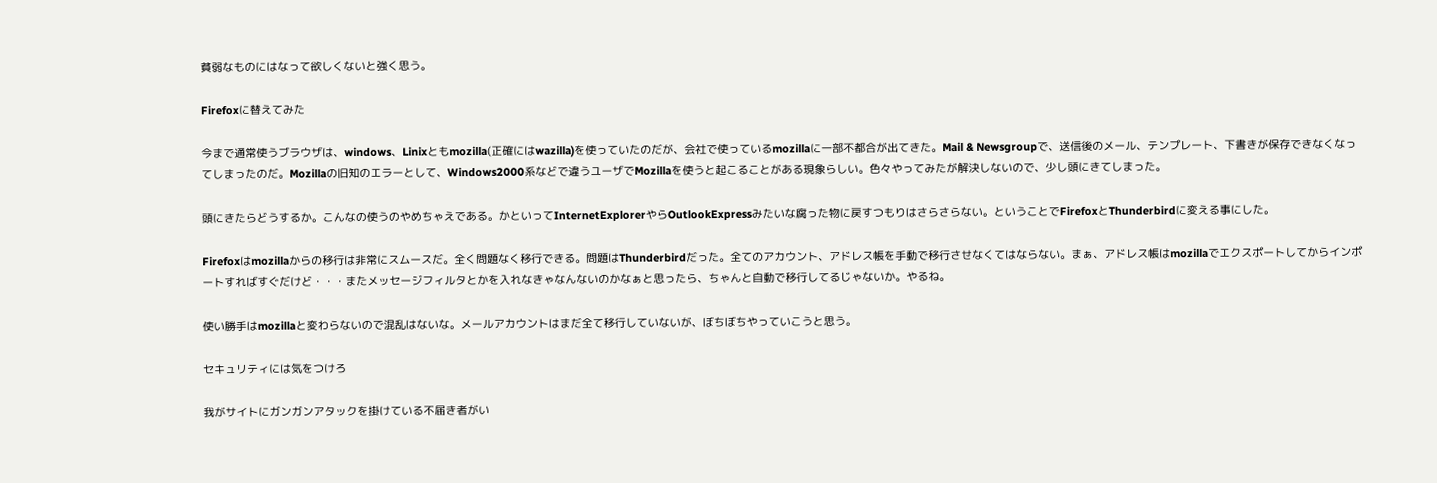貧弱なものにはなって欲しくないと強く思う。

Firefoxに替えてみた

今まで通常使うブラウザは、windows、Linixともmozilla(正確にはwazilla)を使っていたのだが、会社で使っているmozillaに一部不都合が出てきた。Mail & Newsgroupで、送信後のメール、テンプレート、下書きが保存できなくなってしまったのだ。Mozillaの旧知のエラーとして、Windows2000系などで違うユーザでMozillaを使うと起こることがある現象らしい。色々やってみたが解決しないので、少し頭にきてしまった。

頭にきたらどうするか。こんなの使うのやめちゃえである。かといってInternetExplorerやらOutlookExpressみたいな腐った物に戻すつもりはさらさらない。ということでFirefoxとThunderbirdに変える事にした。

Firefoxはmozillaからの移行は非常にスムースだ。全く問題なく移行できる。問題はThunderbirdだった。全てのアカウント、アドレス帳を手動で移行させなくてはならない。まぁ、アドレス帳はmozillaでエクスポートしてからインポートすればすぐだけど・・・またメッセージフィルタとかを入れなきゃなんないのかなぁと思ったら、ちゃんと自動で移行してるじゃないか。やるね。

使い勝手はmozillaと変わらないので混乱はないな。メールアカウントはまだ全て移行していないが、ぼちぼちやっていこうと思う。

セキュリティには気をつけろ

我がサイトにガンガンアタックを掛けている不届き者がい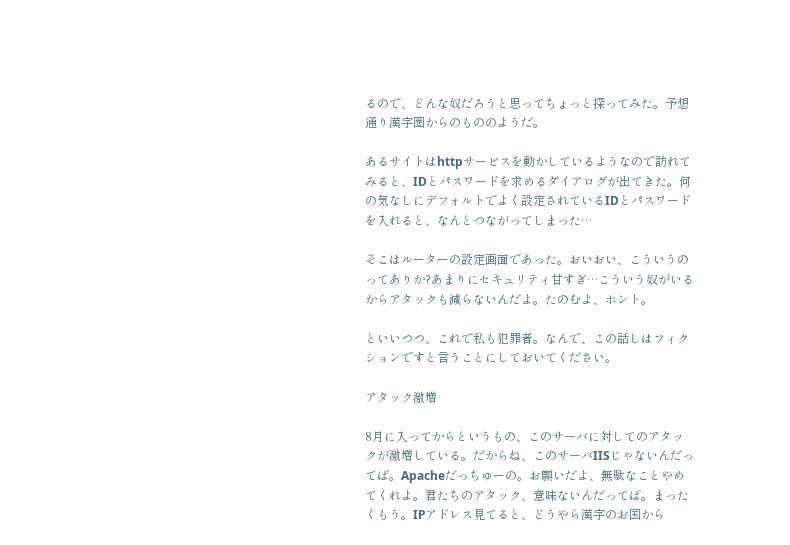るので、どんな奴だろうと思ってちょっと探ってみた。予想通り漢字圏からのもののようだ。

あるサイトはhttpサービスを動かしているようなので訪れてみると、IDとパスワードを求めるダイアログが出てきた。何の気なしにデフォルトでよく設定されているIDとパスワードを入れると、なんとつながってしまった…

そこはルーターの設定画面であった。おいおい、こういうのってありか?あまりにセキュリティ甘すぎ…こういう奴がいるからアタックも減らないんだよ。たのむよ、ホント。

といいつつ、これで私も犯罪者。なんで、この話しはフィクションですと言うことにしておいてください。

アタック激増

8月に入ってからというもの、このサーバに対してのアタックが激増している。だからね、このサーバIISじゃないんだってば。Apacheだっちゅーの。お願いだよ、無駄なことやめてくれよ。君たちのアタック、意味ないんだってば。まったくもう。IPアドレス見てると、どうやら漢字のお国から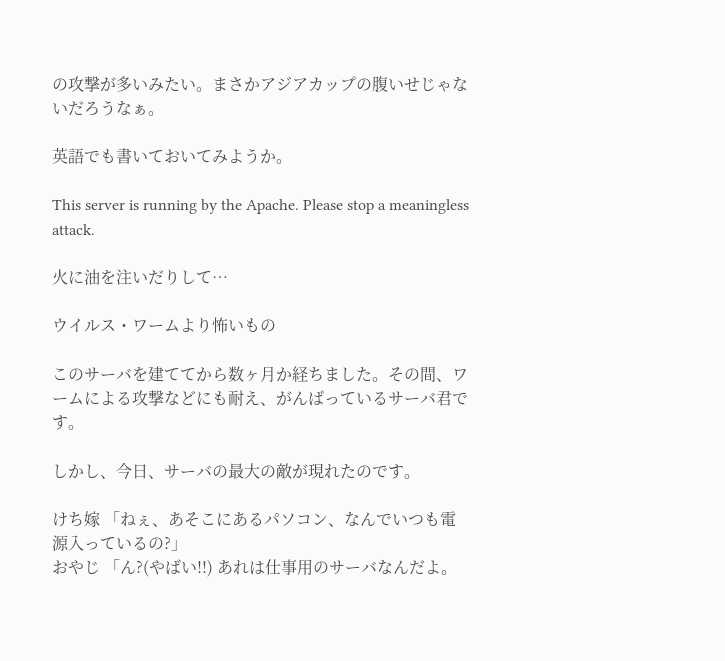の攻撃が多いみたい。まさかアジアカップの腹いせじゃないだろうなぁ。

英語でも書いておいてみようか。

This server is running by the Apache. Please stop a meaningless attack.

火に油を注いだりして…

ウイルス・ワームより怖いもの

このサーバを建ててから数ヶ月か経ちました。その間、ワームによる攻撃などにも耐え、がんばっているサーバ君です。

しかし、今日、サーバの最大の敵が現れたのです。

けち嫁 「ねぇ、あそこにあるパソコン、なんでいつも電源入っているの?」
おやじ 「ん?(やばい!!) あれは仕事用のサーバなんだよ。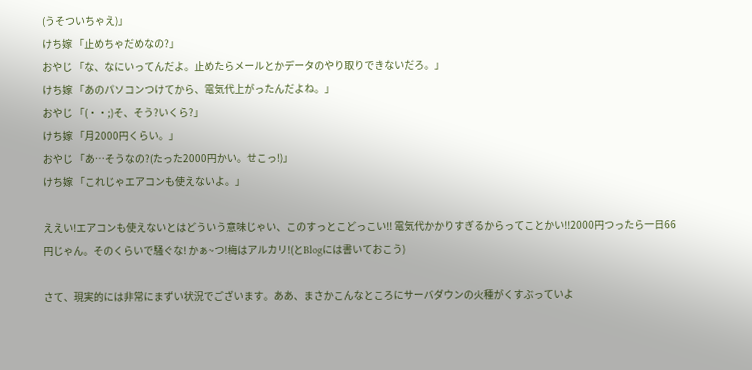(うそついちゃえ)」
けち嫁 「止めちゃだめなの?」
おやじ 「な、なにいってんだよ。止めたらメールとかデータのやり取りできないだろ。」
けち嫁 「あのパソコンつけてから、電気代上がったんだよね。」
おやじ 「(・・;)そ、そう?いくら?」
けち嫁 「月2000円くらい。」
おやじ 「あ…そうなの?(たった2000円かい。せこっ!)」
けち嫁 「これじゃエアコンも使えないよ。」

ええい!エアコンも使えないとはどういう意味じゃい、このすっとこどっこい!! 電気代かかりすぎるからってことかい!!2000円つったら一日66円じゃん。そのくらいで騒ぐな! かぁ~つ!梅はアルカリ!(とBlogには書いておこう)

さて、現実的には非常にまずい状況でございます。ああ、まさかこんなところにサーバダウンの火種がくすぶっていよ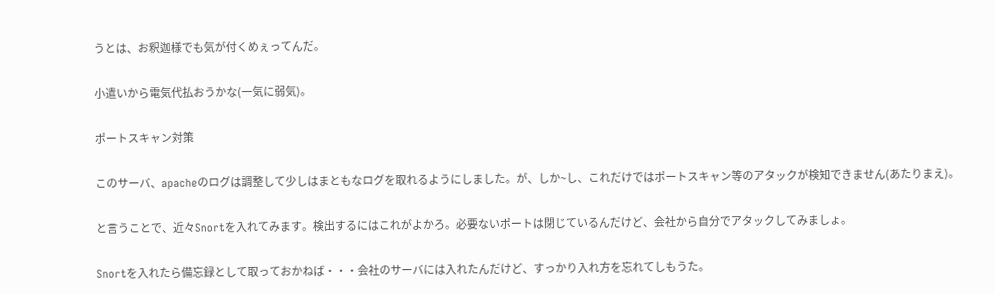うとは、お釈迦様でも気が付くめぇってんだ。

小遣いから電気代払おうかな(一気に弱気)。

ポートスキャン対策

このサーバ、apacheのログは調整して少しはまともなログを取れるようにしました。が、しか~し、これだけではポートスキャン等のアタックが検知できません(あたりまえ)。

と言うことで、近々Snortを入れてみます。検出するにはこれがよかろ。必要ないポートは閉じているんだけど、会社から自分でアタックしてみましょ。

Snortを入れたら備忘録として取っておかねば・・・会社のサーバには入れたんだけど、すっかり入れ方を忘れてしもうた。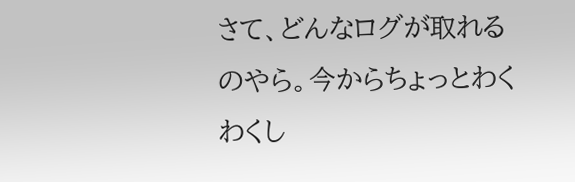さて、どんなログが取れるのやら。今からちょっとわくわくし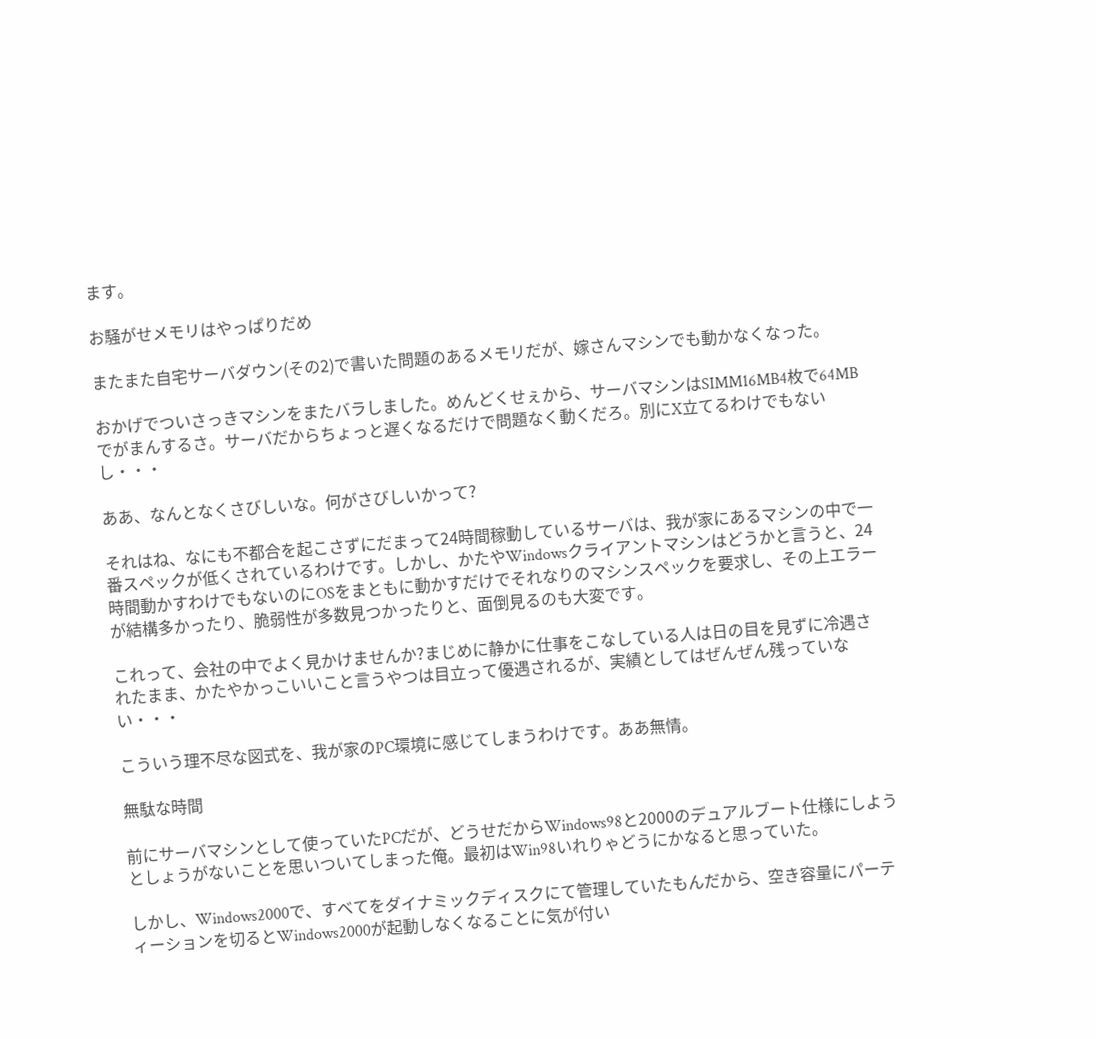ます。

お騒がせメモリはやっぱりだめ

またまた自宅サーバダウン(その2)で書いた問題のあるメモリだが、嫁さんマシンでも動かなくなった。

おかげでついさっきマシンをまたバラしました。めんどくせぇから、サーバマシンはSIMM16MB4枚で64MBでがまんするさ。サーバだからちょっと遅くなるだけで問題なく動くだろ。別にX立てるわけでもないし・・・

ああ、なんとなくさびしいな。何がさびしいかって?

それはね、なにも不都合を起こさずにだまって24時間稼動しているサーバは、我が家にあるマシンの中で一番スペックが低くされているわけです。しかし、かたやWindowsクライアントマシンはどうかと言うと、24時間動かすわけでもないのにOSをまともに動かすだけでそれなりのマシンスペックを要求し、その上エラーが結構多かったり、脆弱性が多数見つかったりと、面倒見るのも大変です。

これって、会社の中でよく見かけませんか?まじめに静かに仕事をこなしている人は日の目を見ずに冷遇されたまま、かたやかっこいいこと言うやつは目立って優遇されるが、実績としてはぜんぜん残っていない・・・

こういう理不尽な図式を、我が家のPC環境に感じてしまうわけです。ああ無情。

無駄な時間

前にサーバマシンとして使っていたPCだが、どうせだからWindows98と2000のデュアルブート仕様にしようとしょうがないことを思いついてしまった俺。最初はWin98いれりゃどうにかなると思っていた。

しかし、Windows2000で、すべてをダイナミックディスクにて管理していたもんだから、空き容量にパーティーションを切るとWindows2000が起動しなくなることに気が付い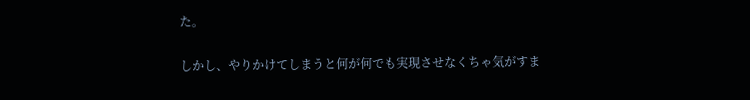た。

しかし、やりかけてしまうと何が何でも実現させなくちゃ気がすま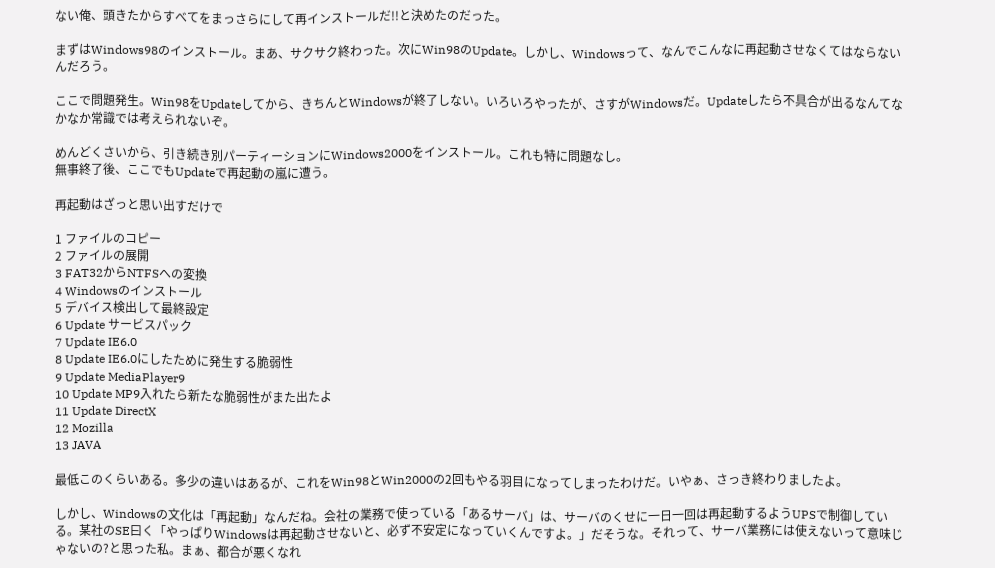ない俺、頭きたからすべてをまっさらにして再インストールだ!!と決めたのだった。

まずはWindows98のインストール。まあ、サクサク終わった。次にWin98のUpdate。しかし、Windowsって、なんでこんなに再起動させなくてはならないんだろう。

ここで問題発生。Win98をUpdateしてから、きちんとWindowsが終了しない。いろいろやったが、さすがWindowsだ。Updateしたら不具合が出るなんてなかなか常識では考えられないぞ。

めんどくさいから、引き続き別パーティーションにWindows2000をインストール。これも特に問題なし。
無事終了後、ここでもUpdateで再起動の嵐に遭う。

再起動はざっと思い出すだけで

1 ファイルのコピー
2 ファイルの展開
3 FAT32からNTFSへの変換
4 Windowsのインストール
5 デバイス検出して最終設定
6 Update サービスパック
7 Update IE6.0
8 Update IE6.0にしたために発生する脆弱性
9 Update MediaPlayer9
10 Update MP9入れたら新たな脆弱性がまた出たよ
11 Update DirectX
12 Mozilla
13 JAVA

最低このくらいある。多少の違いはあるが、これをWin98とWin2000の2回もやる羽目になってしまったわけだ。いやぁ、さっき終わりましたよ。

しかし、Windowsの文化は「再起動」なんだね。会社の業務で使っている「あるサーバ」は、サーバのくせに一日一回は再起動するようUPSで制御している。某社のSE曰く「やっぱりWindowsは再起動させないと、必ず不安定になっていくんですよ。」だそうな。それって、サーバ業務には使えないって意味じゃないの?と思った私。まぁ、都合が悪くなれ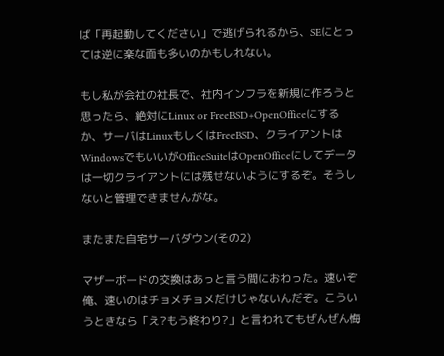ば「再起動してください」で逃げられるから、SEにとっては逆に楽な面も多いのかもしれない。

もし私が会社の社長で、社内インフラを新規に作ろうと思ったら、絶対にLinux or FreeBSD+OpenOfficeにするか、サーバはLinuxもしくはFreeBSD、クライアントはWindowsでもいいがOfficeSuiteはOpenOfficeにしてデータは一切クライアントには残せないようにするぞ。そうしないと管理できませんがな。

またまた自宅サーバダウン(その2)

マザーボードの交換はあっと言う間におわった。速いぞ俺、速いのはチョメチョメだけじゃないんだぞ。こういうときなら「え?もう終わり?」と言われてもぜんぜん悔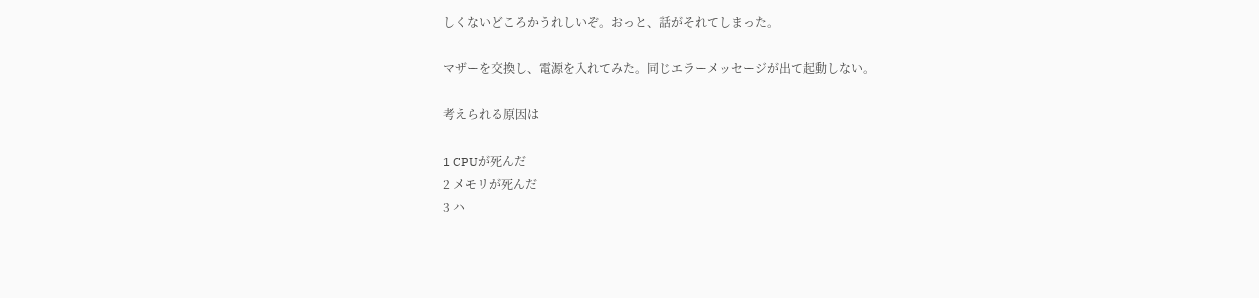しくないどころかうれしいぞ。おっと、話がそれてしまった。

マザーを交換し、電源を入れてみた。同じエラーメッセージが出て起動しない。

考えられる原因は

1 CPUが死んだ
2 メモリが死んだ
3 ハ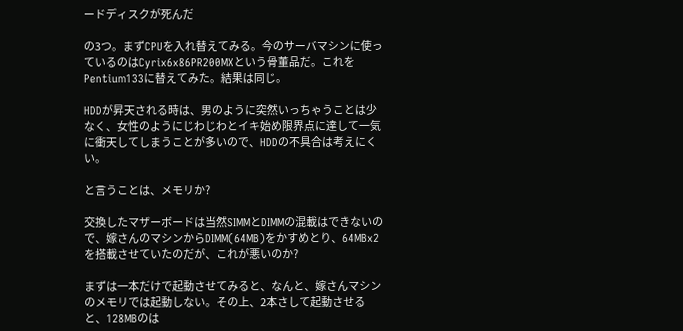ードディスクが死んだ

の3つ。まずCPUを入れ替えてみる。今のサーバマシンに使っているのはCyrix6x86PR200MXという骨董品だ。これをPentium133に替えてみた。結果は同じ。

HDDが昇天される時は、男のように突然いっちゃうことは少なく、女性のようにじわじわとイキ始め限界点に達して一気に衝天してしまうことが多いので、HDDの不具合は考えにくい。

と言うことは、メモリか?

交換したマザーボードは当然SIMMとDIMMの混載はできないので、嫁さんのマシンからDIMM(64MB)をかすめとり、64MBx2を搭載させていたのだが、これが悪いのか?

まずは一本だけで起動させてみると、なんと、嫁さんマシンのメモリでは起動しない。その上、2本さして起動させると、128MBのは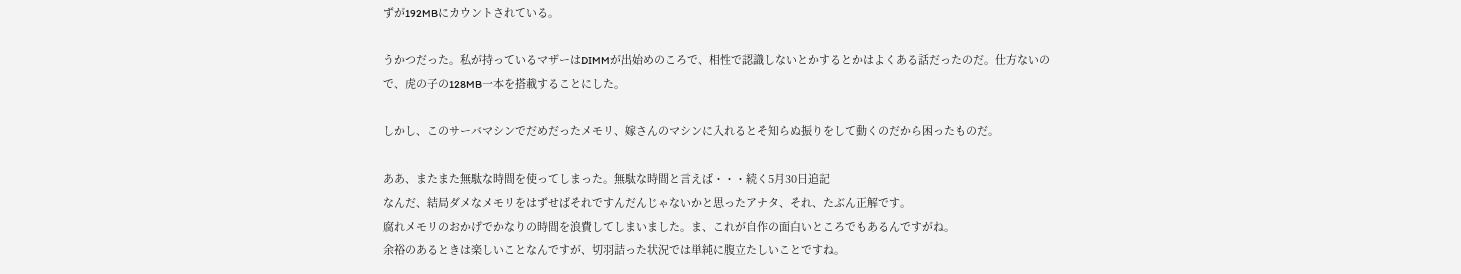ずが192MBにカウントされている。

うかつだった。私が持っているマザーはDIMMが出始めのころで、相性で認識しないとかするとかはよくある話だったのだ。仕方ないので、虎の子の128MB一本を搭載することにした。

しかし、このサーバマシンでだめだったメモリ、嫁さんのマシンに入れるとそ知らぬ振りをして動くのだから困ったものだ。

ああ、またまた無駄な時間を使ってしまった。無駄な時間と言えば・・・続く5月30日追記
なんだ、結局ダメなメモリをはずせばそれですんだんじゃないかと思ったアナタ、それ、たぶん正解です。
腐れメモリのおかげでかなりの時間を浪費してしまいました。ま、これが自作の面白いところでもあるんですがね。
余裕のあるときは楽しいことなんですが、切羽詰った状況では単純に腹立たしいことですね。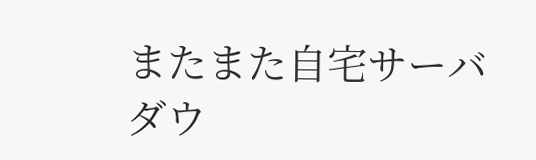またまた自宅サーバダウ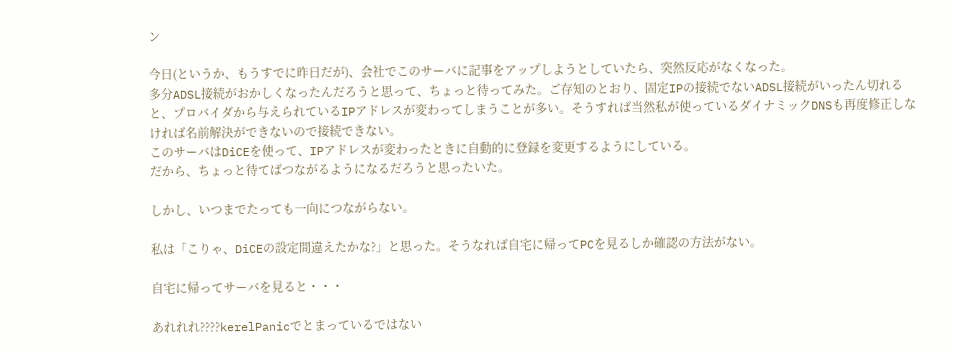ン

今日(というか、もうすでに昨日だが)、会社でこのサーバに記事をアップしようとしていたら、突然反応がなくなった。
多分ADSL接続がおかしくなったんだろうと思って、ちょっと待ってみた。ご存知のとおり、固定IPの接続でないADSL接続がいったん切れると、プロバイダから与えられているIPアドレスが変わってしまうことが多い。そうすれば当然私が使っているダイナミックDNSも再度修正しなければ名前解決ができないので接続できない。
このサーバはDiCEを使って、IPアドレスが変わったときに自動的に登録を変更するようにしている。
だから、ちょっと待てばつながるようになるだろうと思ったいた。

しかし、いつまでたっても一向につながらない。

私は「こりゃ、DiCEの設定間違えたかな?」と思った。そうなれば自宅に帰ってPCを見るしか確認の方法がない。

自宅に帰ってサーバを見ると・・・

あれれれ????kerelPanicでとまっているではない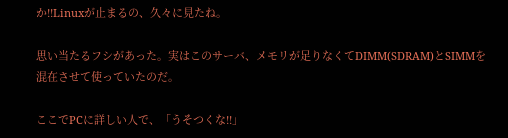か!!Linuxが止まるの、久々に見たね。

思い当たるフシがあった。実はこのサーバ、メモリが足りなくてDIMM(SDRAM)とSIMMを混在させて使っていたのだ。

ここでPCに詳しい人で、「うそつくな!!」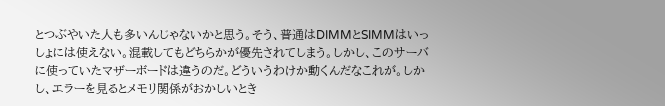とつぶやいた人も多いんじゃないかと思う。そう、普通はDIMMとSIMMはいっしょには使えない。混載してもどちらかが優先されてしまう。しかし、このサーバに使っていたマザーボードは違うのだ。どういうわけか動くんだなこれが。しかし、エラーを見るとメモリ関係がおかしいとき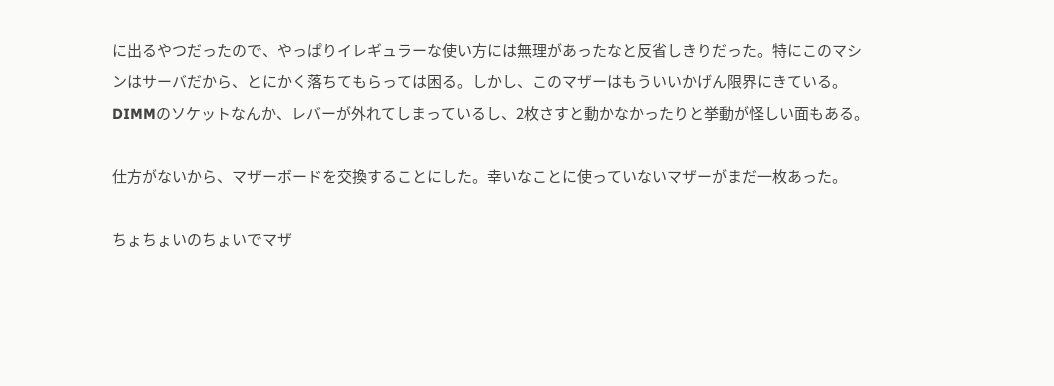に出るやつだったので、やっぱりイレギュラーな使い方には無理があったなと反省しきりだった。特にこのマシンはサーバだから、とにかく落ちてもらっては困る。しかし、このマザーはもういいかげん限界にきている。DIMMのソケットなんか、レバーが外れてしまっているし、2枚さすと動かなかったりと挙動が怪しい面もある。

仕方がないから、マザーボードを交換することにした。幸いなことに使っていないマザーがまだ一枚あった。

ちょちょいのちょいでマザ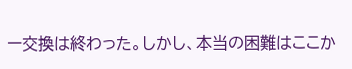ー交換は終わった。しかし、本当の困難はここか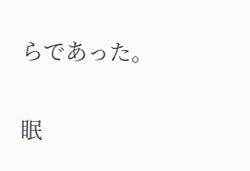らであった。

眠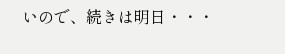いので、続きは明日・・・